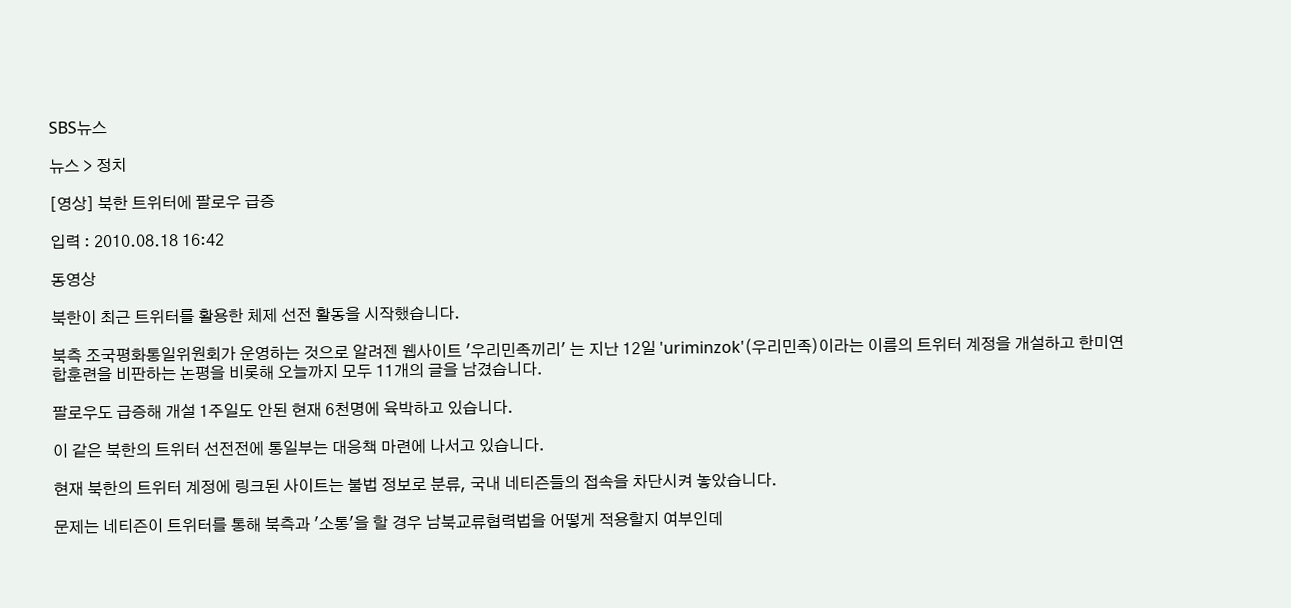SBS뉴스

뉴스 > 정치

[영상] 북한 트위터에 팔로우 급증

입력 : 2010.08.18 16:42

동영상

북한이 최근 트위터를 활용한 체제 선전 활동을 시작했습니다.

북측 조국평화통일위원회가 운영하는 것으로 알려젠 웹사이트 '우리민족끼리' 는 지난 12일 'uriminzok'(우리민족)이라는 이름의 트위터 계정을 개설하고 한미연합훈련을 비판하는 논평을 비롯해 오늘까지 모두 11개의 글을 남겼습니다.

팔로우도 급증해 개설 1주일도 안된 현재 6천명에 육박하고 있습니다.

이 같은 북한의 트위터 선전전에 통일부는 대응책 마련에 나서고 있습니다.

현재 북한의 트위터 계정에 링크된 사이트는 불법 정보로 분류, 국내 네티즌들의 접속을 차단시켜 놓았습니다.

문제는 네티즌이 트위터를 통해 북측과 '소통'을 할 경우 남북교류협력법을 어떻게 적용할지 여부인데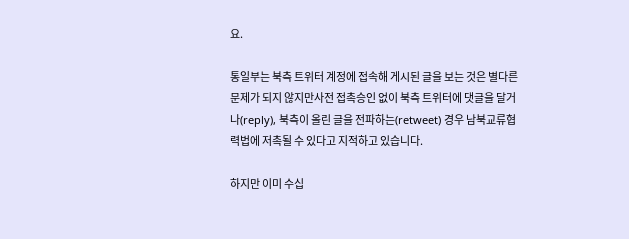요.

통일부는 북측 트위터 계정에 접속해 게시된 글을 보는 것은 별다른 문제가 되지 않지만사전 접촉승인 없이 북측 트위터에 댓글을 달거나(reply), 북측이 올린 글을 전파하는(retweet) 경우 남북교류협력법에 저촉될 수 있다고 지적하고 있습니다.

하지만 이미 수십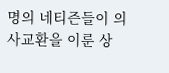명의 네티즌들이 의사교환을 이룬 상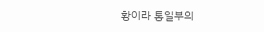황이라 통일부의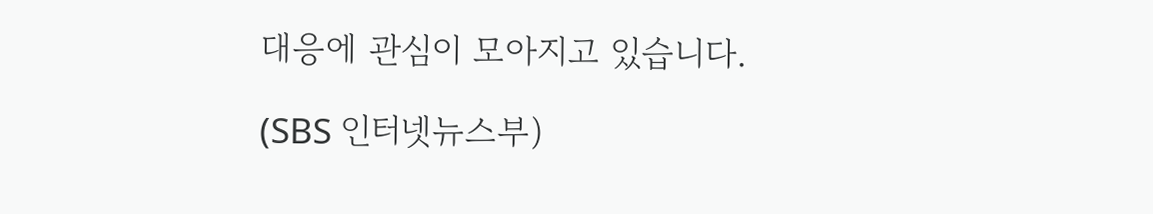대응에 관심이 모아지고 있습니다.

(SBS 인터넷뉴스부)